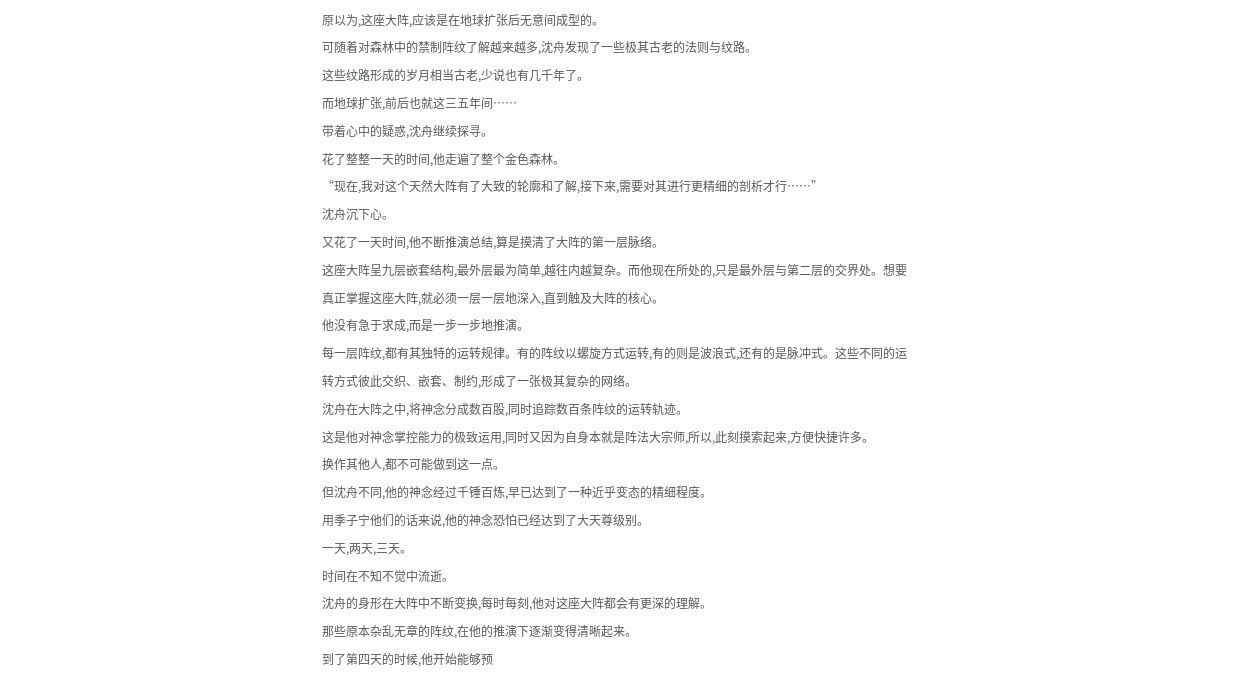原以为,这座大阵,应该是在地球扩张后无意间成型的。
可随着对森林中的禁制阵纹了解越来越多,沈舟发现了一些极其古老的法则与纹路。
这些纹路形成的岁月相当古老,少说也有几千年了。
而地球扩张,前后也就这三五年间……
带着心中的疑惑,沈舟继续探寻。
花了整整一天的时间,他走遍了整个金色森林。
“现在,我对这个天然大阵有了大致的轮廓和了解,接下来,需要对其进行更精细的剖析才行……”
沈舟沉下心。
又花了一天时间,他不断推演总结,算是摸清了大阵的第一层脉络。
这座大阵呈九层嵌套结构,最外层最为简单,越往内越复杂。而他现在所处的,只是最外层与第二层的交界处。想要真正掌握这座大阵,就必须一层一层地深入,直到触及大阵的核心。
他没有急于求成,而是一步一步地推演。
每一层阵纹,都有其独特的运转规律。有的阵纹以螺旋方式运转,有的则是波浪式,还有的是脉冲式。这些不同的运转方式彼此交织、嵌套、制约,形成了一张极其复杂的网络。
沈舟在大阵之中,将神念分成数百股,同时追踪数百条阵纹的运转轨迹。
这是他对神念掌控能力的极致运用,同时又因为自身本就是阵法大宗师,所以,此刻摸索起来,方便快捷许多。
换作其他人,都不可能做到这一点。
但沈舟不同,他的神念经过千锤百炼,早已达到了一种近乎变态的精细程度。
用季子宁他们的话来说,他的神念恐怕已经达到了大天尊级别。
一天,两天,三天。
时间在不知不觉中流逝。
沈舟的身形在大阵中不断变换,每时每刻,他对这座大阵都会有更深的理解。
那些原本杂乱无章的阵纹,在他的推演下逐渐变得清晰起来。
到了第四天的时候,他开始能够预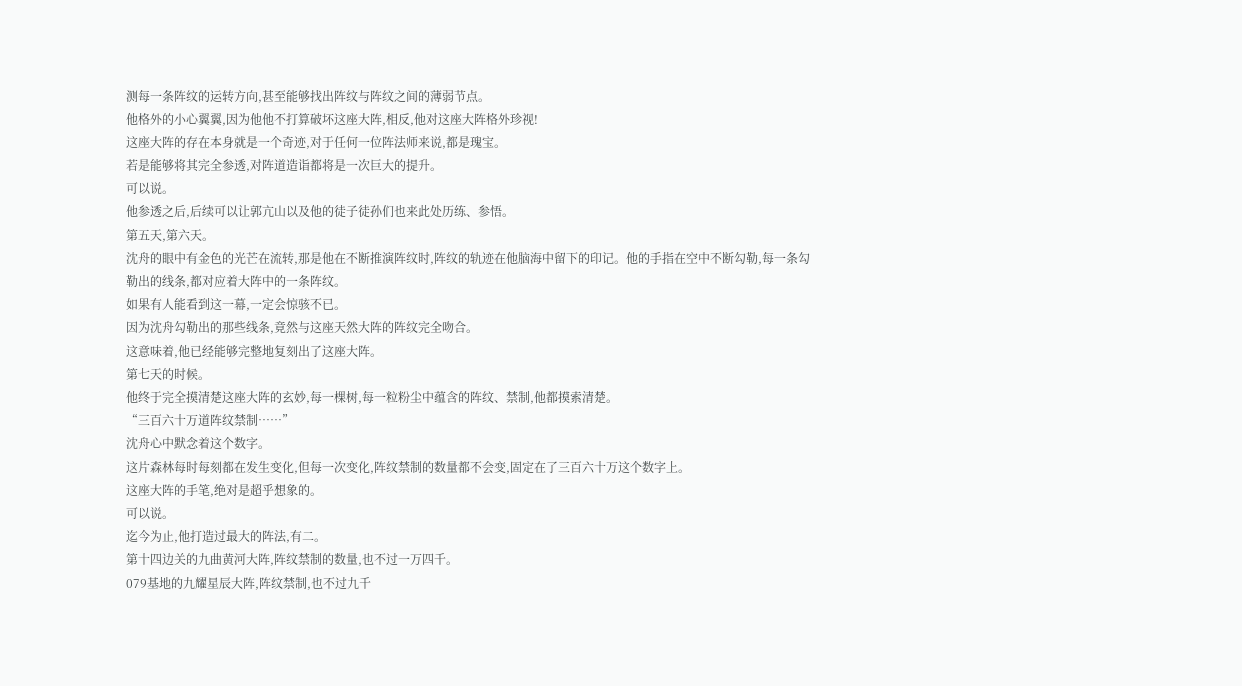测每一条阵纹的运转方向,甚至能够找出阵纹与阵纹之间的薄弱节点。
他格外的小心翼翼,因为他他不打算破坏这座大阵,相反,他对这座大阵格外珍视!
这座大阵的存在本身就是一个奇迹,对于任何一位阵法师来说,都是瑰宝。
若是能够将其完全参透,对阵道造诣都将是一次巨大的提升。
可以说。
他参透之后,后续可以让郭亢山以及他的徒子徒孙们也来此处历练、参悟。
第五天,第六天。
沈舟的眼中有金色的光芒在流转,那是他在不断推演阵纹时,阵纹的轨迹在他脑海中留下的印记。他的手指在空中不断勾勒,每一条勾勒出的线条,都对应着大阵中的一条阵纹。
如果有人能看到这一幕,一定会惊骇不已。
因为沈舟勾勒出的那些线条,竟然与这座天然大阵的阵纹完全吻合。
这意味着,他已经能够完整地复刻出了这座大阵。
第七天的时候。
他终于完全摸清楚这座大阵的玄妙,每一棵树,每一粒粉尘中蕴含的阵纹、禁制,他都摸索清楚。
“三百六十万道阵纹禁制……”
沈舟心中默念着这个数字。
这片森林每时每刻都在发生变化,但每一次变化,阵纹禁制的数量都不会变,固定在了三百六十万这个数字上。
这座大阵的手笔,绝对是超乎想象的。
可以说。
迄今为止,他打造过最大的阵法,有二。
第十四边关的九曲黄河大阵,阵纹禁制的数量,也不过一万四千。
079基地的九耀星辰大阵,阵纹禁制,也不过九千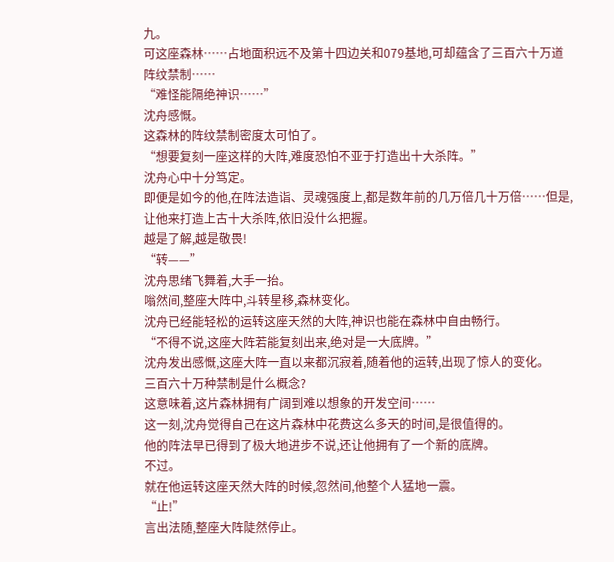九。
可这座森林……占地面积远不及第十四边关和079基地,可却蕴含了三百六十万道阵纹禁制……
“难怪能隔绝神识……”
沈舟感慨。
这森林的阵纹禁制密度太可怕了。
“想要复刻一座这样的大阵,难度恐怕不亚于打造出十大杀阵。”
沈舟心中十分笃定。
即便是如今的他,在阵法造诣、灵魂强度上,都是数年前的几万倍几十万倍……但是,让他来打造上古十大杀阵,依旧没什么把握。
越是了解,越是敬畏!
“转——”
沈舟思绪飞舞着,大手一抬。
嗡然间,整座大阵中,斗转星移,森林变化。
沈舟已经能轻松的运转这座天然的大阵,神识也能在森林中自由畅行。
“不得不说,这座大阵若能复刻出来,绝对是一大底牌。”
沈舟发出感慨,这座大阵一直以来都沉寂着,随着他的运转,出现了惊人的变化。
三百六十万种禁制是什么概念?
这意味着,这片森林拥有广阔到难以想象的开发空间……
这一刻,沈舟觉得自己在这片森林中花费这么多天的时间,是很值得的。
他的阵法早已得到了极大地进步不说,还让他拥有了一个新的底牌。
不过。
就在他运转这座天然大阵的时候,忽然间,他整个人猛地一震。
“止!”
言出法随,整座大阵陡然停止。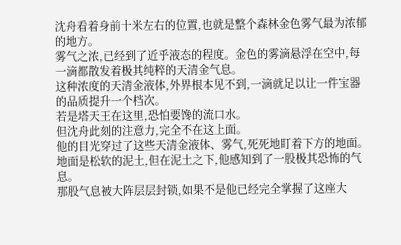沈舟看着身前十米左右的位置,也就是整个森林金色雾气最为浓郁的地方。
雾气之浓,已经到了近乎液态的程度。金色的雾滴悬浮在空中,每一滴都散发着极其纯粹的天清金气息。
这种浓度的天清金液体,外界根本见不到,一滴就足以让一件宝器的品质提升一个档次。
若是塔天王在这里,恐怕要馋的流口水。
但沈舟此刻的注意力,完全不在这上面。
他的目光穿过了这些天清金液体、雾气,死死地盯着下方的地面。
地面是松软的泥土,但在泥土之下,他感知到了一股极其恐怖的气息。
那股气息被大阵层层封锁,如果不是他已经完全掌握了这座大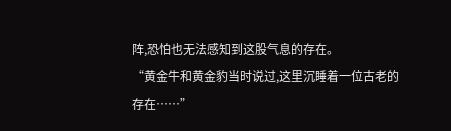阵,恐怕也无法感知到这股气息的存在。
“黄金牛和黄金豹当时说过,这里沉睡着一位古老的存在……”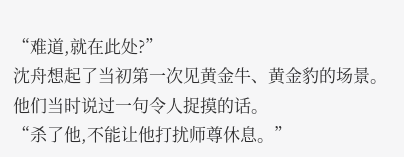“难道,就在此处?”
沈舟想起了当初第一次见黄金牛、黄金豹的场景。
他们当时说过一句令人捉摸的话。
“杀了他,不能让他打扰师尊休息。”